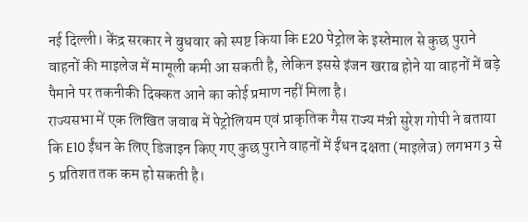नई दिल्ली। केंद्र सरकार ने बुधवार को स्पष्ट किया कि E20 पेट्रोल के इस्तेमाल से कुछ पुराने वाहनों की माइलेज में मामूली कमी आ सकती है, लेकिन इससे इंजन खराब होने या वाहनों में बड़े पैमाने पर तकनीकी दिक्कत आने का कोई प्रमाण नहीं मिला है।
राज्यसभा में एक लिखित जवाब में पेट्रोलियम एवं प्राकृतिक गैस राज्य मंत्री सुरेश गोपी ने बताया कि E10 ईंधन के लिए डिजाइन किए गए कुछ पुराने वाहनों में ईंधन दक्षता (माइलेज) लगभग 3 से 5 प्रतिशत तक कम हो सकती है।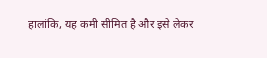हालांकि, यह कमी सीमित है और इसे लेकर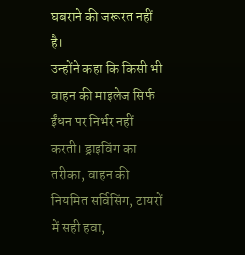घबराने की जरूरत नहीं है।
उन्होंने कहा कि किसी भी वाहन की माइलेज सिर्फ ईंधन पर निर्भर नहीं करती। ड्राइविंग का तरीका, वाहन की नियमित सर्विसिंग, टायरों में सही हवा,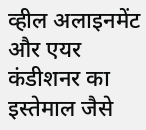व्हील अलाइनमेंट और एयर कंडीशनर का इस्तेमाल जैसे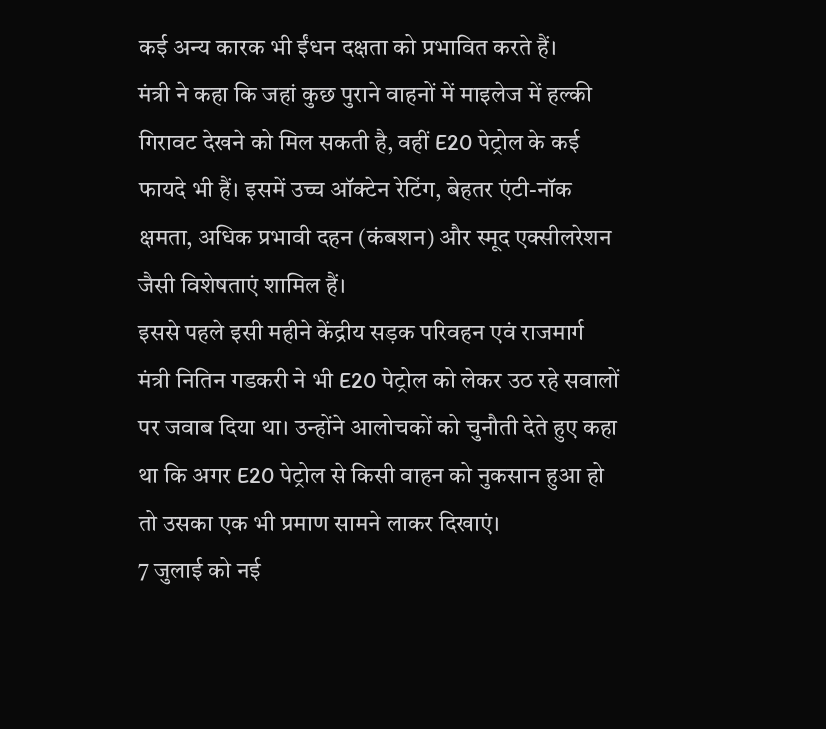कई अन्य कारक भी ईंधन दक्षता को प्रभावित करते हैं।
मंत्री ने कहा कि जहां कुछ पुराने वाहनों में माइलेज में हल्की गिरावट देखने को मिल सकती है, वहीं E20 पेट्रोल के कई फायदे भी हैं। इसमें उच्च ऑक्टेन रेटिंग, बेहतर एंटी-नॉक क्षमता, अधिक प्रभावी दहन (कंबशन) और स्मूद एक्सीलरेशन जैसी विशेषताएं शामिल हैं।
इससे पहले इसी महीने केंद्रीय सड़क परिवहन एवं राजमार्ग मंत्री नितिन गडकरी ने भी E20 पेट्रोल को लेकर उठ रहे सवालों पर जवाब दिया था। उन्होंने आलोचकों को चुनौती देते हुए कहा था कि अगर E20 पेट्रोल से किसी वाहन को नुकसान हुआ हो तो उसका एक भी प्रमाण सामने लाकर दिखाएं।
7 जुलाई को नई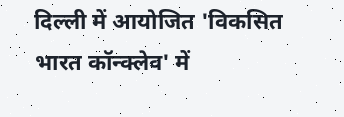दिल्ली में आयोजित 'विकसित भारत कॉन्क्लेव' में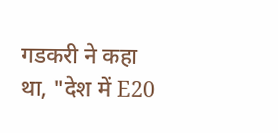गडकरी ने कहा था, "देश में E20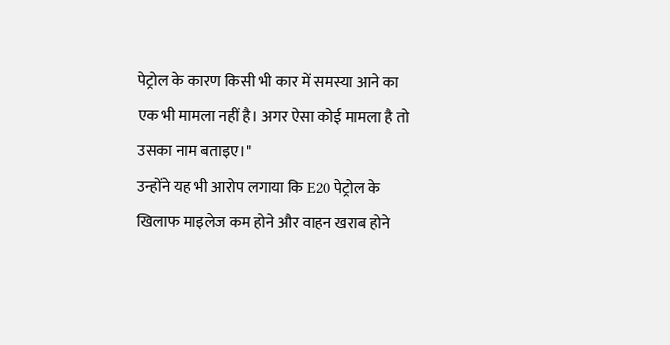पेट्रोल के कारण किसी भी कार में समस्या आने का एक भी मामला नहीं है। अगर ऐसा कोई मामला है तो उसका नाम बताइए।"
उन्होंने यह भी आरोप लगाया कि E20 पेट्रोल के खिलाफ माइलेज कम होने और वाहन खराब होने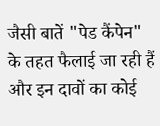जैसी बातें "पेड कैंपेन" के तहत फैलाई जा रही हैं और इन दावों का कोई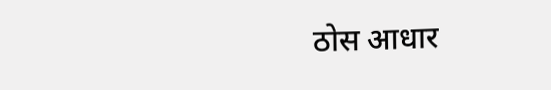ठोस आधार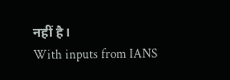नहीं है।
With inputs from IANS